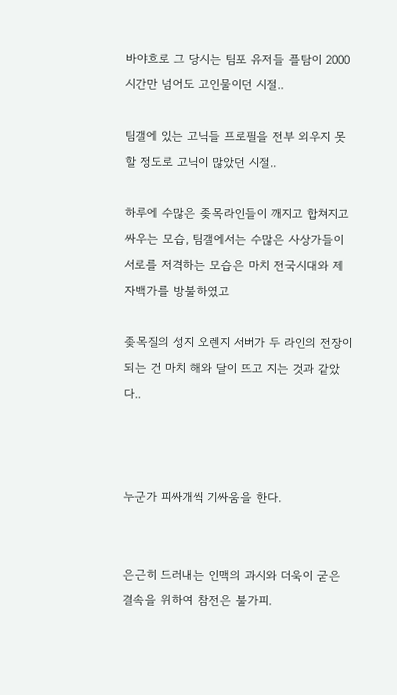바야흐로 그 당시는 팀포 유저들 플탐이 2000시간만 넘어도 고인물이던 시절..

팀갤에 있는 고닉들 프로필을 전부 외우지 못할 정도로 고닉이 많았던 시절..

하루에 수많은 좆목라인들이 깨지고 합쳐지고 싸우는 모습, 팀갤에서는 수많은 사상가들이 서로를 저격하는 모습은 마치 전국시대와 제자백가를 방불하였고

좆목질의 성지 오렌지 서버가 두 라인의 전장이 되는 건 마치 해와 달이 뜨고 지는 것과 같았다..



누군가 피싸개씩 기싸움을 한다.


은근히 드러내는 인맥의 과시와 더욱이 굳은 결속을 위하여 참전은 불가피.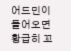어드민이 들어오면 황급히 꼬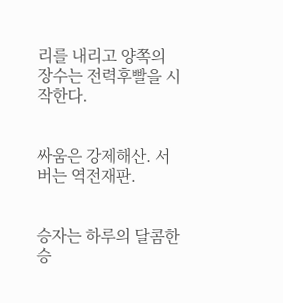리를 내리고 양쪽의 장수는 전력후빨을 시작한다.


싸움은 강제해산. 서버는 역전재판.


승자는 하루의 달콤한 승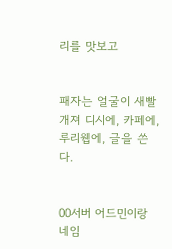리를 맛보고


패자는 얼굴이 새빨개져 디시에, 카페에, 루리웹에, 글을 쓴다.


00서버 어드민이랑 네임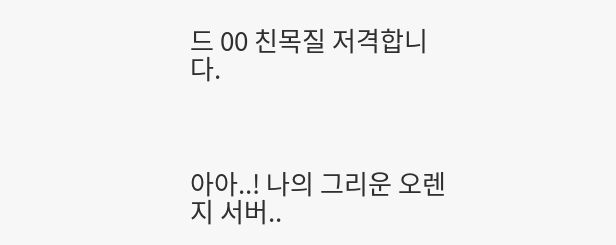드 00 친목질 저격합니다.



아아..! 나의 그리운 오렌지 서버..